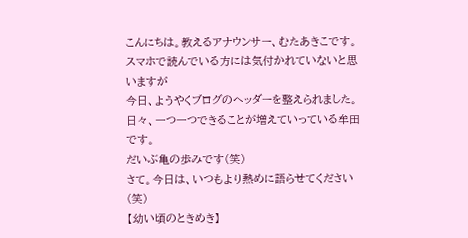こんにちは。教えるアナウンサー、むたあきこです。
スマホで読んでいる方には気付かれていないと思いますが
今日、ようやくブログのヘッダーを整えられました。
日々、一つ一つできることが増えていっている牟田です。
だいぶ亀の歩みです(笑)
さて。今日は、いつもより熱めに語らせてください(笑)
【幼い頃のときめき】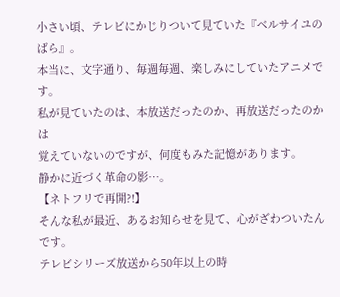小さい頃、テレビにかじりついて見ていた『ベルサイユのばら』。
本当に、文字通り、毎週毎週、楽しみにしていたアニメです。
私が見ていたのは、本放送だったのか、再放送だったのかは
覚えていないのですが、何度もみた記憶があります。
静かに近づく革命の影…。
【ネトフリで再開?!】
そんな私が最近、あるお知らせを見て、心がざわついたんです。
テレビシリーズ放送から50年以上の時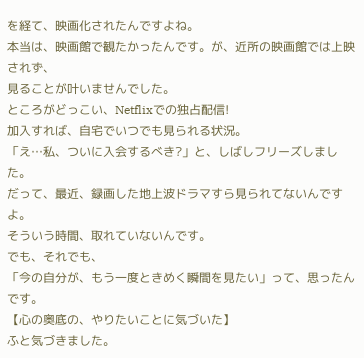を経て、映画化されたんですよね。
本当は、映画館で観たかったんです。が、近所の映画館では上映されず、
見ることが叶いませんでした。
ところがどっこい、Netflixでの独占配信!
加入すれば、自宅でいつでも見られる状況。
「え…私、ついに入会するべき?」と、しばしフリーズしました。
だって、最近、録画した地上波ドラマすら見られてないんですよ。
そういう時間、取れていないんです。
でも、それでも、
「今の自分が、もう一度ときめく瞬間を見たい」って、思ったんです。
【心の奥底の、やりたいことに気づいた】
ふと気づきました。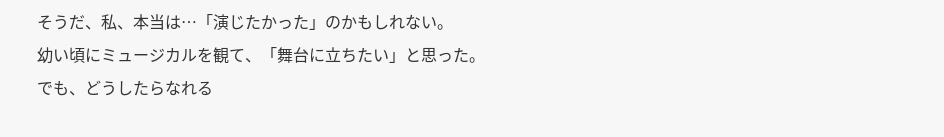そうだ、私、本当は…「演じたかった」のかもしれない。
幼い頃にミュージカルを観て、「舞台に立ちたい」と思った。
でも、どうしたらなれる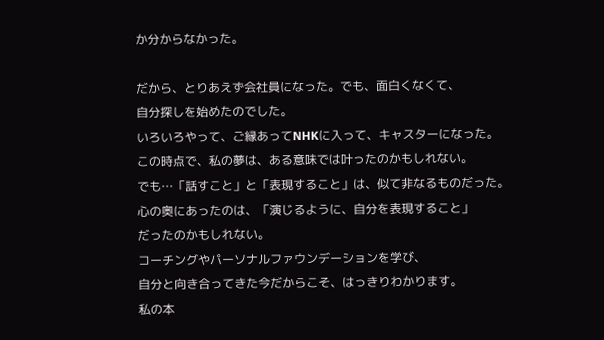か分からなかった。

だから、とりあえず会社員になった。でも、面白くなくて、
自分探しを始めたのでした。
いろいろやって、ご縁あってNHKに入って、キャスターになった。
この時点で、私の夢は、ある意味では叶ったのかもしれない。
でも…「話すこと」と「表現すること」は、似て非なるものだった。
心の奥にあったのは、「演じるように、自分を表現すること」
だったのかもしれない。
コーチングやパーソナルファウンデーションを学び、
自分と向き合ってきた今だからこそ、はっきりわかります。
私の本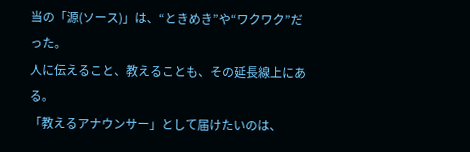当の「源(ソース)」は、“ときめき”や“ワクワク”だった。
人に伝えること、教えることも、その延長線上にある。
「教えるアナウンサー」として届けたいのは、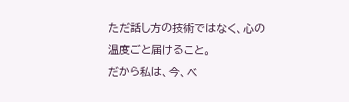ただ話し方の技術ではなく、心の温度ごと届けること。
だから私は、今、ベ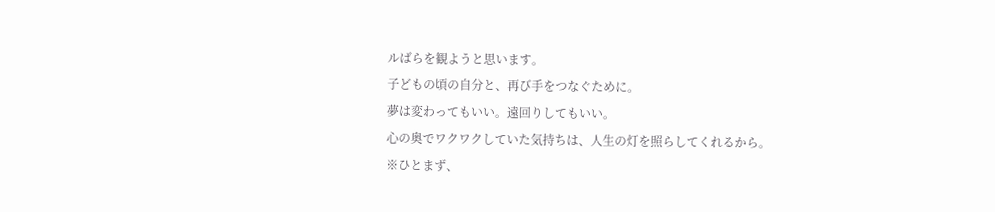ルばらを観ようと思います。
子どもの頃の自分と、再び手をつなぐために。
夢は変わってもいい。遠回りしてもいい。
心の奥でワクワクしていた気持ちは、人生の灯を照らしてくれるから。
※ひとまず、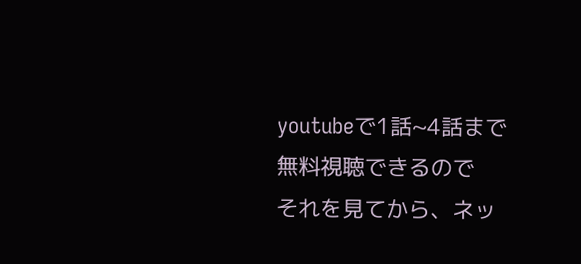youtubeで1話~4話まで無料視聴できるので
それを見てから、ネッ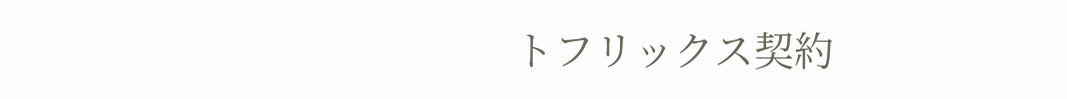トフリックス契約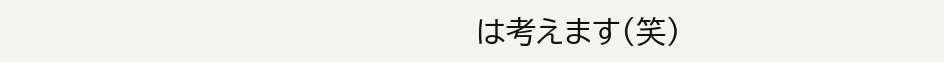は考えます(笑)